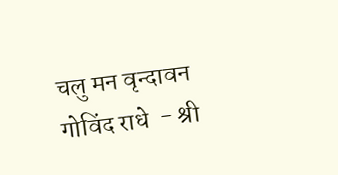चलु मन वृन्दावन गोविंद राधे  - श्री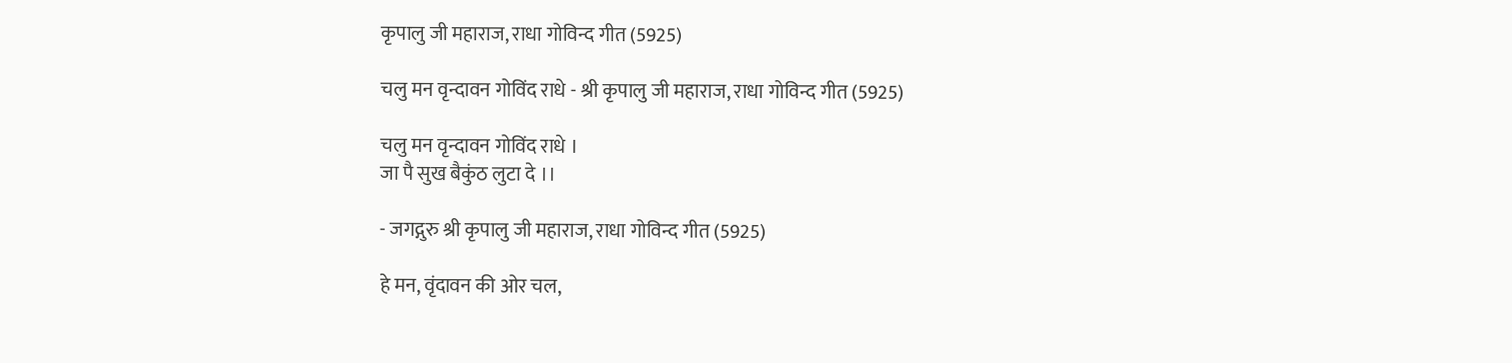कृपालु जी महाराज, राधा गोविन्द गीत (5925)

चलु मन वृन्दावन गोविंद राधे - श्री कृपालु जी महाराज, राधा गोविन्द गीत (5925)

चलु मन वृन्दावन गोविंद राधे ।
जा पै सुख बैकुंठ लुटा दे ।।

- जगद्गुरु श्री कृपालु जी महाराज, राधा गोविन्द गीत (5925)

हे मन, वृंदावन की ओर चल,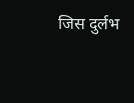जिस दुर्लभ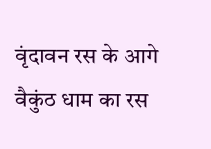वृंदावन रस के आगे वैकुंठ धाम का रस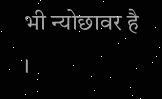भी न्योछावर है ।